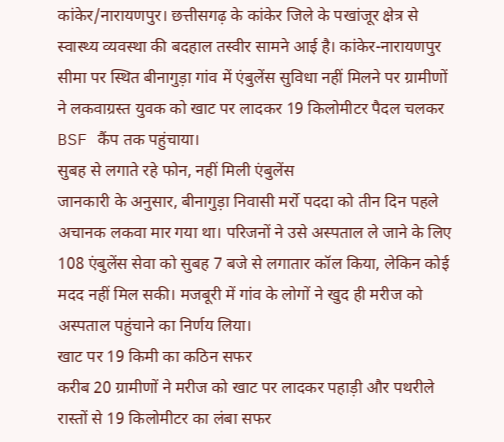कांकेर/नारायणपुर। छत्तीसगढ़ के कांकेर जिले के पखांजूर क्षेत्र से स्वास्थ्य व्यवस्था की बदहाल तस्वीर सामने आई है। कांकेर-नारायणपुर सीमा पर स्थित बीनागुड़ा गांव में एंबुलेंस सुविधा नहीं मिलने पर ग्रामीणों ने लकवाग्रस्त युवक को खाट पर लादकर 19 किलोमीटर पैदल चलकर BSF कैंप तक पहुंचाया।
सुबह से लगाते रहे फोन, नहीं मिली एंबुलेंस
जानकारी के अनुसार, बीनागुड़ा निवासी मर्रो पददा को तीन दिन पहले अचानक लकवा मार गया था। परिजनों ने उसे अस्पताल ले जाने के लिए 108 एंबुलेंस सेवा को सुबह 7 बजे से लगातार कॉल किया, लेकिन कोई मदद नहीं मिल सकी। मजबूरी में गांव के लोगों ने खुद ही मरीज को अस्पताल पहुंचाने का निर्णय लिया।
खाट पर 19 किमी का कठिन सफर
करीब 20 ग्रामीणों ने मरीज को खाट पर लादकर पहाड़ी और पथरीले रास्तों से 19 किलोमीटर का लंबा सफर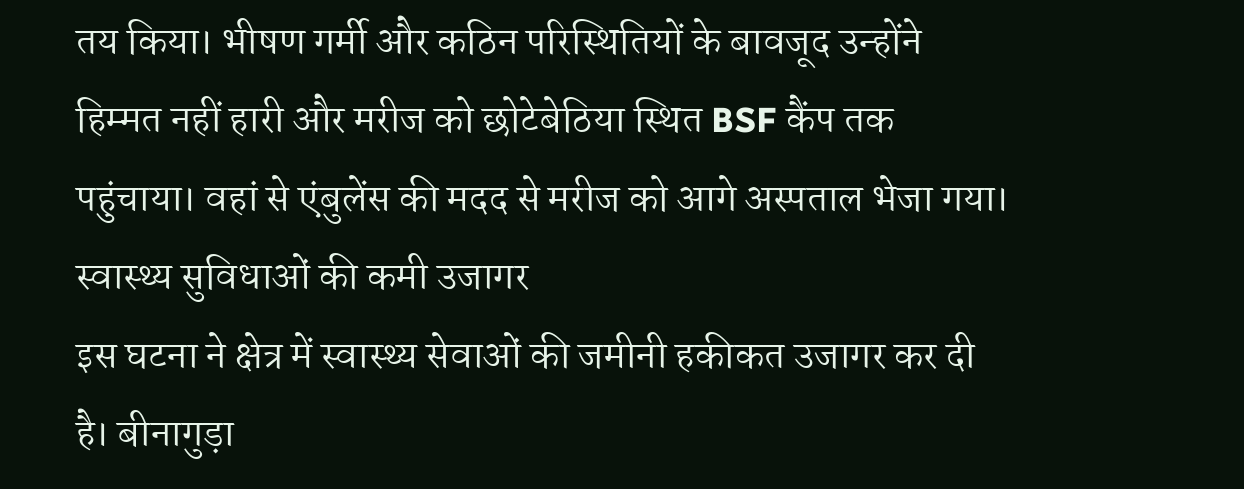तय किया। भीषण गर्मी और कठिन परिस्थितियों के बावजूद उन्होंने हिम्मत नहीं हारी और मरीज को छोटेबेठिया स्थित BSF कैंप तक पहुंचाया। वहां से एंबुलेंस की मदद से मरीज को आगे अस्पताल भेजा गया।
स्वास्थ्य सुविधाओं की कमी उजागर
इस घटना ने क्षेत्र में स्वास्थ्य सेवाओं की जमीनी हकीकत उजागर कर दी है। बीनागुड़ा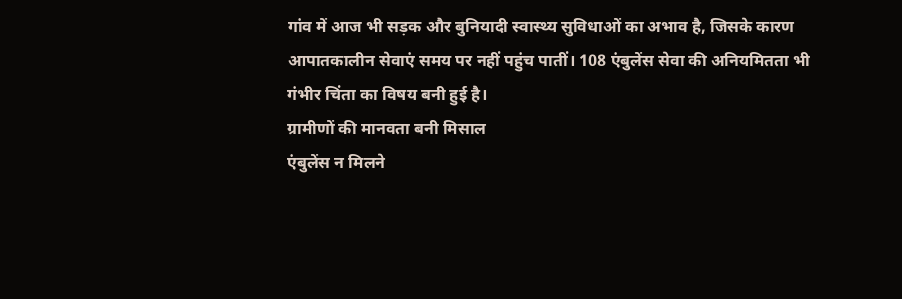गांव में आज भी सड़क और बुनियादी स्वास्थ्य सुविधाओं का अभाव है, जिसके कारण आपातकालीन सेवाएं समय पर नहीं पहुंच पातीं। 108 एंबुलेंस सेवा की अनियमितता भी गंभीर चिंता का विषय बनी हुई है।
ग्रामीणों की मानवता बनी मिसाल
एंबुलेंस न मिलने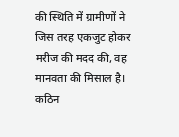की स्थिति में ग्रामीणों ने जिस तरह एकजुट होकर मरीज की मदद की, वह मानवता की मिसाल है। कठिन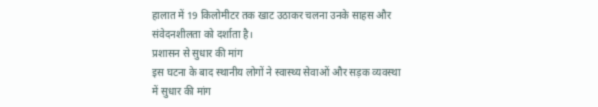हालात में 19 किलोमीटर तक खाट उठाकर चलना उनके साहस और संवेदनशीलता को दर्शाता है।
प्रशासन से सुधार की मांग
इस घटना के बाद स्थानीय लोगों ने स्वास्थ्य सेवाओं और सड़क व्यवस्था में सुधार की मांग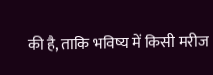की है, ताकि भविष्य में किसी मरीज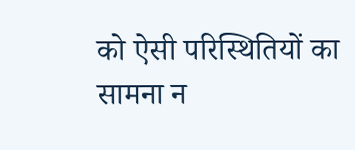को ऐसी परिस्थितियों का सामना न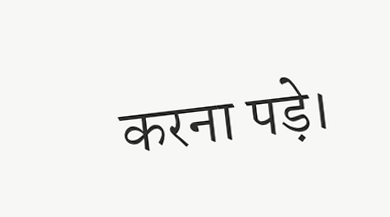करना पड़े।